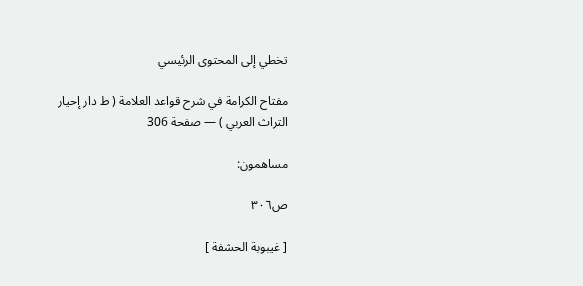تخطي إلى المحتوى الرئيسي

مفتاح الكرامة في شرح قواعد العلامة ( ط دار إحيار التراث العربي ) — صفحة 306

مساهمون:

ص٣٠٦

[ غيبوبة الحشفة ]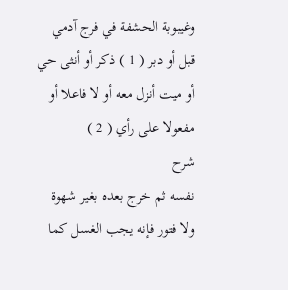وغيبوبة الحشفة في فرج آدمي قبل أو دبر ( 1 ) ذكر أو أنثى حي أو ميت أنزل معه أو لا فاعلا أو مفعولا على رأي ( 2 )
شرح
نفسه ثم خرج بعده بغير شهوة ولا فتور فإنه يجب الغسل كما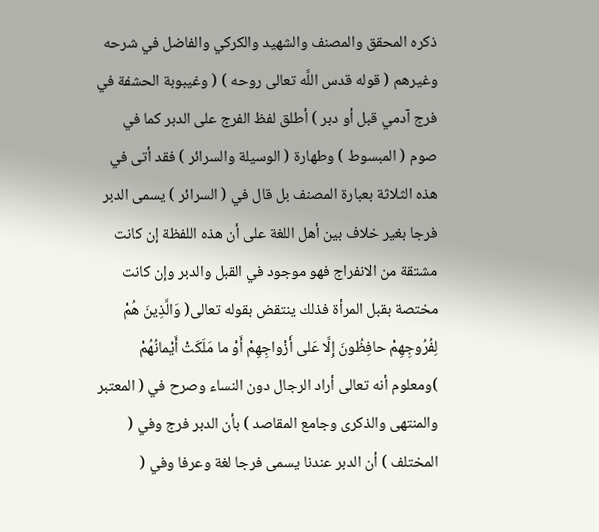ذكره المحقق والمصنف والشهيد والكركي والفاضل في شرحه وغيرهم ( قوله قدس اللَّه تعالى روحه ) ( وغيبوبة الحشفة في فرج آدمي قبل أو دبر ) أطلق لفظ الفرج على الدبر كما في صوم ( المبسوط ) وطهارة ( الوسيلة والسرائر ) فقد أتى في هذه الثلاثة بعبارة المصنف بل قال في ( السرائر ) يسمى الدبر فرجا بغير خلاف بين أهل اللغة على أن هذه اللفظة إن كانت مشتقة من الانفراج فهو موجود في القبل والدبر وإن كانت مختصة بقبل المرأة فذلك ينتقض بقوله تعالى( وَالَّذِينَ هُمْ لِفُرُوجِهِمْ حافِظُونَ إِلَّا عَلى أَزْواجِهِمْ أَوْ ما مَلَكَتْ أَيْمانُهُمْ )ومعلوم أنه تعالى أراد الرجال دون النساء وصرح في ( المعتبر والمنتهى والذكرى وجامع المقاصد ) بأن الدبر فرج وفي ( المختلف ) أن الدبر عندنا يسمى فرجا لغة وعرفا وفي (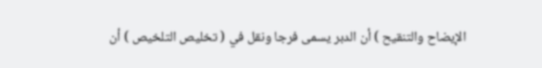الإيضاح والتنقيح ) أن الدبر يسمى فرجا ونقل في ( تخليص التلخيص ) أن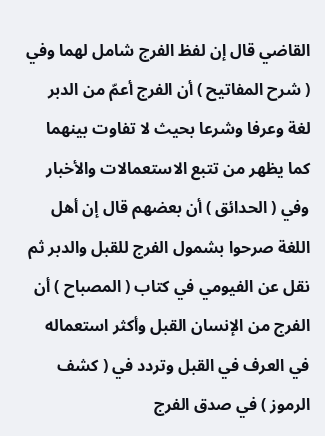القاضي قال إن لفظ الفرج شامل لهما وفي ( شرح المفاتيح ) أن الفرج أعمّ من الدبر لغة وعرفا وشرعا بحيث لا تفاوت بينهما كما يظهر من تتبع الاستعمالات والأخبار وفي ( الحدائق ) أن بعضهم قال إن أهل اللغة صرحوا بشمول الفرج للقبل والدبر ثم نقل عن الفيومي في كتاب ( المصباح ) أن الفرج من الإنسان القبل وأكثر استعماله في العرف في القبل وتردد في ( كشف الرموز ) في صدق الفرج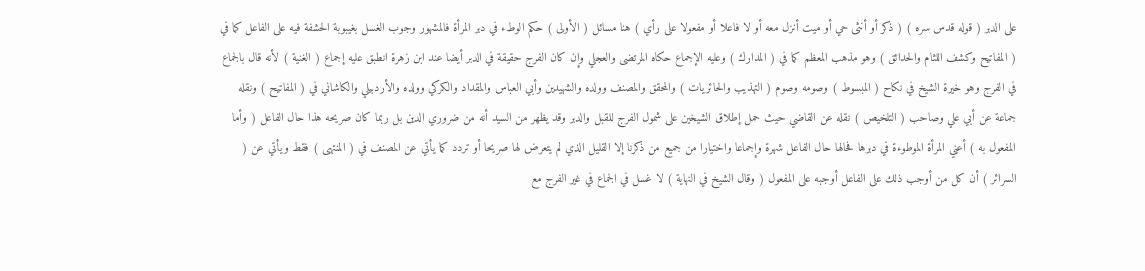على الدبر ( قوله قدس سره ) ( ذكر أو أنثى حي أو ميت أنزل معه أو لا فاعلا أو مفعولا على رأي ) هنا مسائل ( الأولى ) حكم الوطء في دبر المرأة فالمشهور وجوب الغسل بغيبوبة الحشفة فيه على الفاعل كما في ( المفاتيح وكشف اللثام والحدائق ) وهو مذهب المعظم كما في ( المدارك ) وعليه الإجماع حكاه المرتضى والعجلي وإن كان الفرج حقيقة في الدبر أيضا عند ابن زهرة انطبق عليه إجماع ( الغنية ) لأنه قال بالجماع في الفرج وهو خيرة الشيخ في نكاح ( المبسوط ) وصومه وصوم ( التهذيب والحائريات ) والمحقق والمصنف وولده والشهيدين وأبي العباس والمقداد والكركي وولده والأردبيلي والكاشاني في ( المفاتيح ) ونقله جماعة عن أبي علي وصاحب ( التلخيص ) نقله عن القاضي حيث حمل إطلاق الشيخين على شمول الفرج للقبل والدبر وقد يظهر من السيد أنه من ضروري الدين بل ربما كان صريحه هذا حال الفاعل ( وأما المفعول به ) أعني المرأة الموطوءة في دبرها فحالها حال الفاعل شهرة وإجماعا واختيارا من جميع من ذكرنا إلا القليل الذي لم يتعرض لها صريحا أو تردد كما يأتي عن المصنف في ( المنتهى ) فقط ويأتي عن ( السرائر ) أن كل من أوجب ذلك على الفاعل أوجبه على المفعول ( وقال الشيخ في النهاية ) لا غسل في الجماع في غير الفرج مع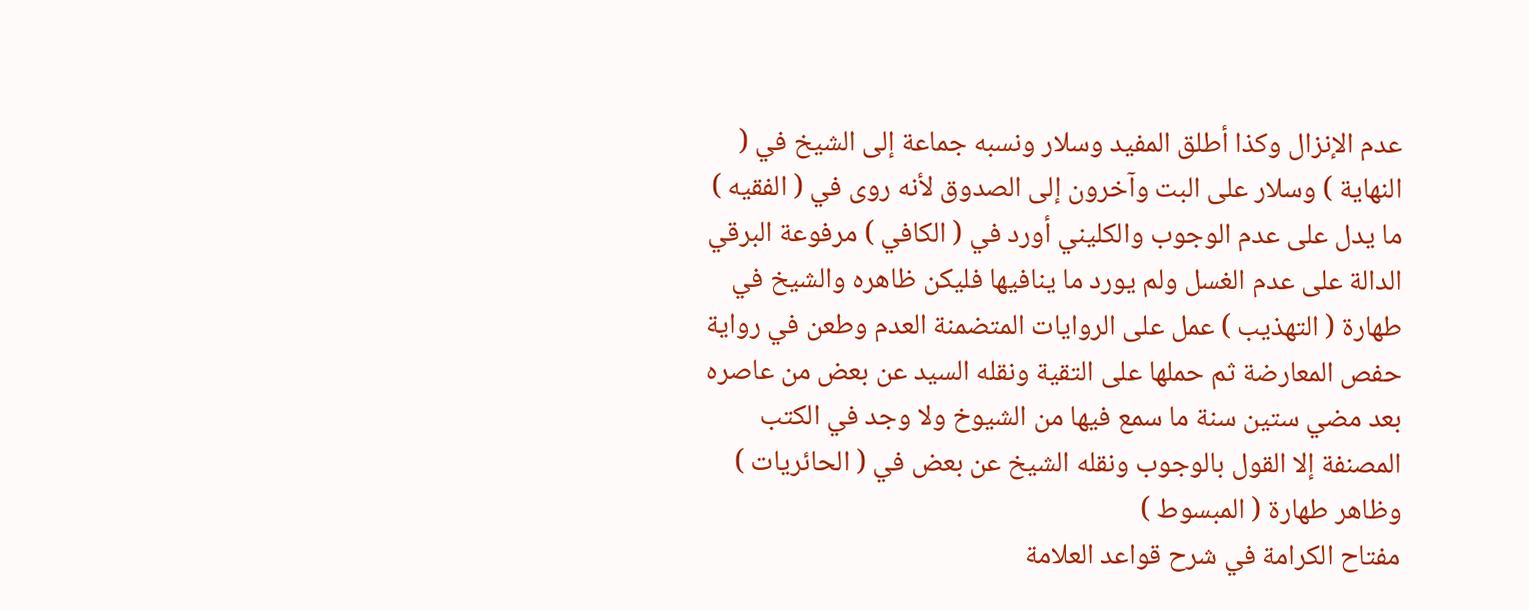عدم الإنزال وكذا أطلق المفيد وسلار ونسبه جماعة إلى الشيخ في ( النهاية ) وسلار على البت وآخرون إلى الصدوق لأنه روى في ( الفقيه ) ما يدل على عدم الوجوب والكليني أورد في ( الكافي ) مرفوعة البرقي الدالة على عدم الغسل ولم يورد ما ينافيها فليكن ظاهره والشيخ في طهارة ( التهذيب ) عمل على الروايات المتضمنة العدم وطعن في رواية حفص المعارضة ثم حملها على التقية ونقله السيد عن بعض من عاصره بعد مضي ستين سنة ما سمع فيها من الشيوخ ولا وجد في الكتب المصنفة إلا القول بالوجوب ونقله الشيخ عن بعض في ( الحائريات ) وظاهر طهارة ( المبسوط )
مفتاح الكرامة في شرح قواعد العلامة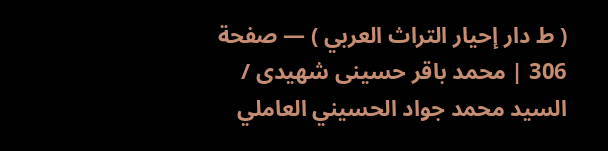( ط دار إحيار التراث العربي ) — صفحة 306 | محمد باقر حسينى شهيدى / السيد محمد جواد الحسيني العاملي